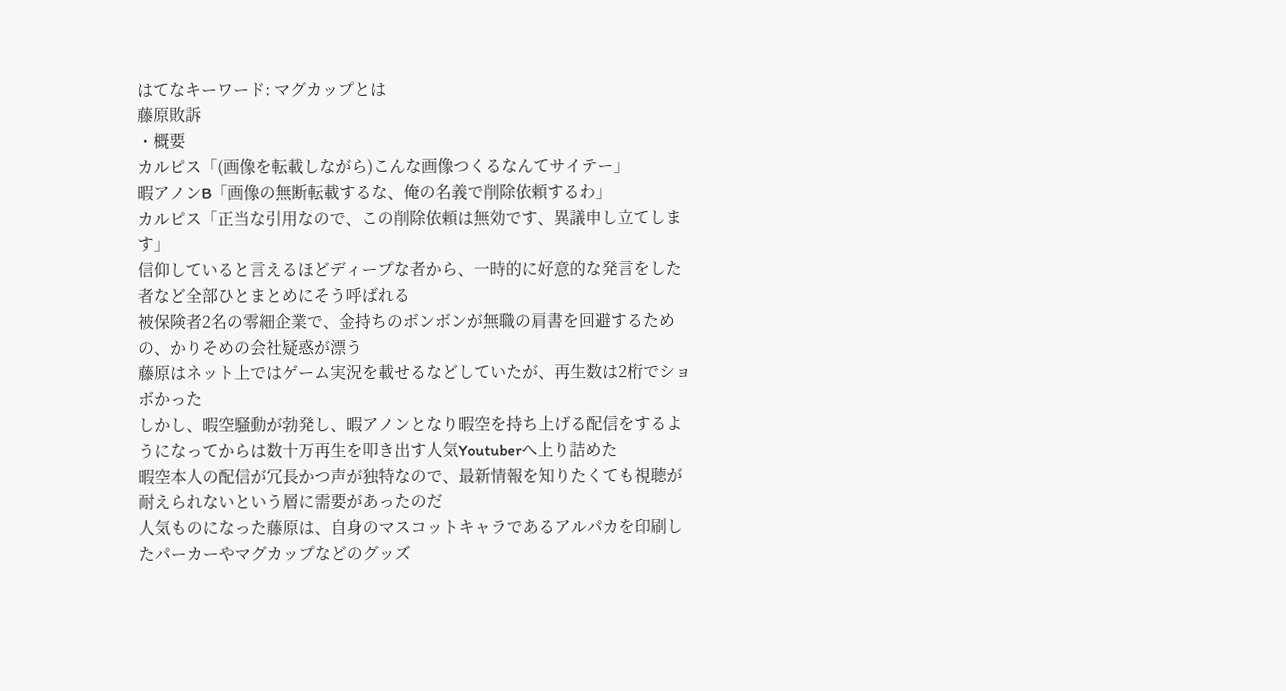はてなキーワード: マグカップとは
藤原敗訴
・概要
カルピス「(画像を転載しながら)こんな画像つくるなんてサイテー」
暇アノンB「画像の無断転載するな、俺の名義で削除依頼するわ」
カルピス「正当な引用なので、この削除依頼は無効です、異議申し立てします」
信仰していると言えるほどディープな者から、一時的に好意的な発言をした者など全部ひとまとめにそう呼ばれる
被保険者2名の零細企業で、金持ちのボンボンが無職の肩書を回避するための、かりそめの会社疑惑が漂う
藤原はネット上ではゲーム実況を載せるなどしていたが、再生数は2桁でショボかった
しかし、暇空騒動が勃発し、暇アノンとなり暇空を持ち上げる配信をするようになってからは数十万再生を叩き出す人気Youtuberへ上り詰めた
暇空本人の配信が冗長かつ声が独特なので、最新情報を知りたくても視聴が耐えられないという層に需要があったのだ
人気ものになった藤原は、自身のマスコットキャラであるアルパカを印刷したパーカーやマグカップなどのグッズ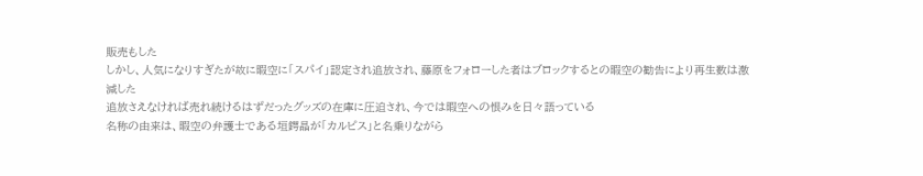販売もした
しかし、人気になりすぎたが故に暇空に「スパイ」認定され追放され、藤原をフォローした者はブロックするとの暇空の勧告により再生数は激減した
追放さえなければ売れ続けるはずだったグッズの在庫に圧迫され、今では暇空への恨みを日々語っている
名称の由来は、暇空の弁護士である垣鍔晶が「カルピス」と名乗りながら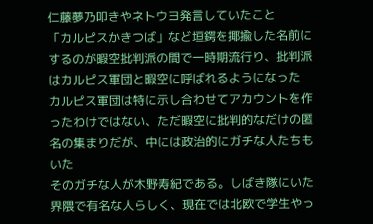仁藤夢乃叩きやネトウヨ発言していたこと
「カルピスかきつば」など垣鍔を揶揄した名前にするのが暇空批判派の間で一時期流行り、批判派はカルピス軍団と暇空に呼ばれるようになった
カルピス軍団は特に示し合わせてアカウントを作ったわけではない、ただ暇空に批判的なだけの匿名の集まりだが、中には政治的にガチな人たちもいた
そのガチな人が木野寿紀である。しばき隊にいた界隈で有名な人らしく、現在では北欧で学生やっ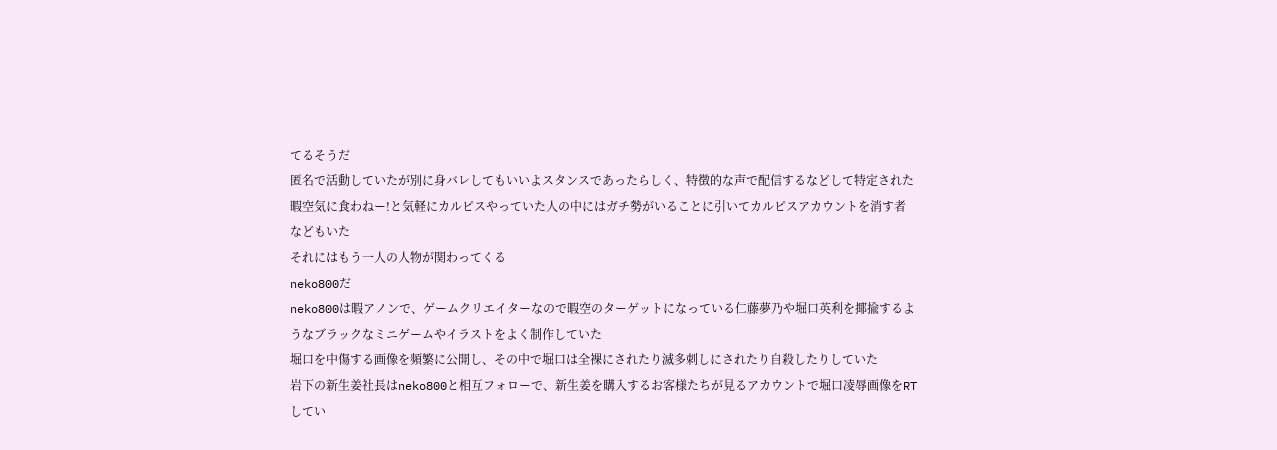てるそうだ
匿名で活動していたが別に身バレしてもいいよスタンスであったらしく、特徴的な声で配信するなどして特定された
暇空気に食わねー!と気軽にカルピスやっていた人の中にはガチ勢がいることに引いてカルピスアカウントを消す者などもいた
それにはもう一人の人物が関わってくる
neko800だ
neko800は暇アノンで、ゲームクリエイターなので暇空のターゲットになっている仁藤夢乃や堀口英利を揶揄するようなブラックなミニゲームやイラストをよく制作していた
堀口を中傷する画像を頻繁に公開し、その中で堀口は全裸にされたり滅多刺しにされたり自殺したりしていた
岩下の新生姜社長はneko800と相互フォローで、新生姜を購入するお客様たちが見るアカウントで堀口凌辱画像をRTしてい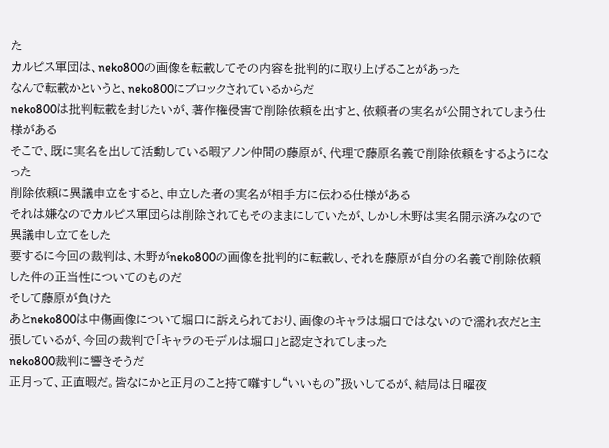た
カルピス軍団は、neko800の画像を転載してその内容を批判的に取り上げることがあった
なんで転載かというと、neko800にブロックされているからだ
neko800は批判転載を封じたいが、著作権侵害で削除依頼を出すと、依頼者の実名が公開されてしまう仕様がある
そこで、既に実名を出して活動している暇アノン仲間の藤原が、代理で藤原名義で削除依頼をするようになった
削除依頼に異議申立をすると、申立した者の実名が相手方に伝わる仕様がある
それは嫌なのでカルピス軍団らは削除されてもそのままにしていたが、しかし木野は実名開示済みなので異議申し立てをした
要するに今回の裁判は、木野がneko800の画像を批判的に転載し、それを藤原が自分の名義で削除依頼した件の正当性についてのものだ
そして藤原が負けた
あとneko800は中傷画像について堀口に訴えられており、画像のキャラは堀口ではないので濡れ衣だと主張しているが、今回の裁判で「キャラのモデルは堀口」と認定されてしまった
neko800裁判に響きそうだ
正月って、正直暇だ。皆なにかと正月のこと持て囃すし“いいもの”扱いしてるが、結局は日曜夜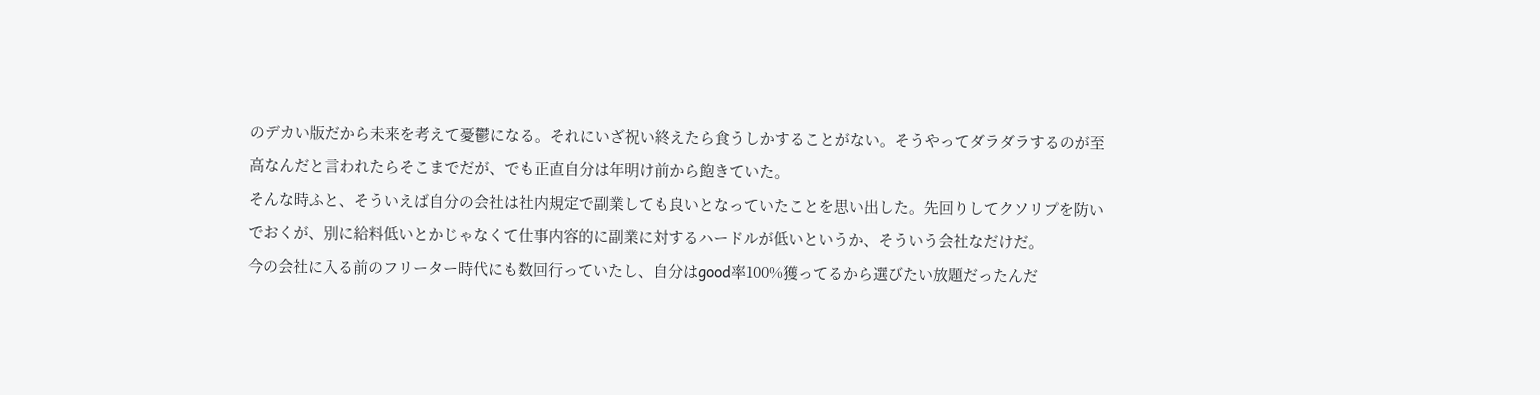のデカい版だから未来を考えて憂鬱になる。それにいざ祝い終えたら食うしかすることがない。そうやってダラダラするのが至高なんだと言われたらそこまでだが、でも正直自分は年明け前から飽きていた。
そんな時ふと、そういえば自分の会社は社内規定で副業しても良いとなっていたことを思い出した。先回りしてクソリプを防いでおくが、別に給料低いとかじゃなくて仕事内容的に副業に対するハードルが低いというか、そういう会社なだけだ。
今の会社に入る前のフリーター時代にも数回行っていたし、自分はgood率100%獲ってるから選びたい放題だったんだ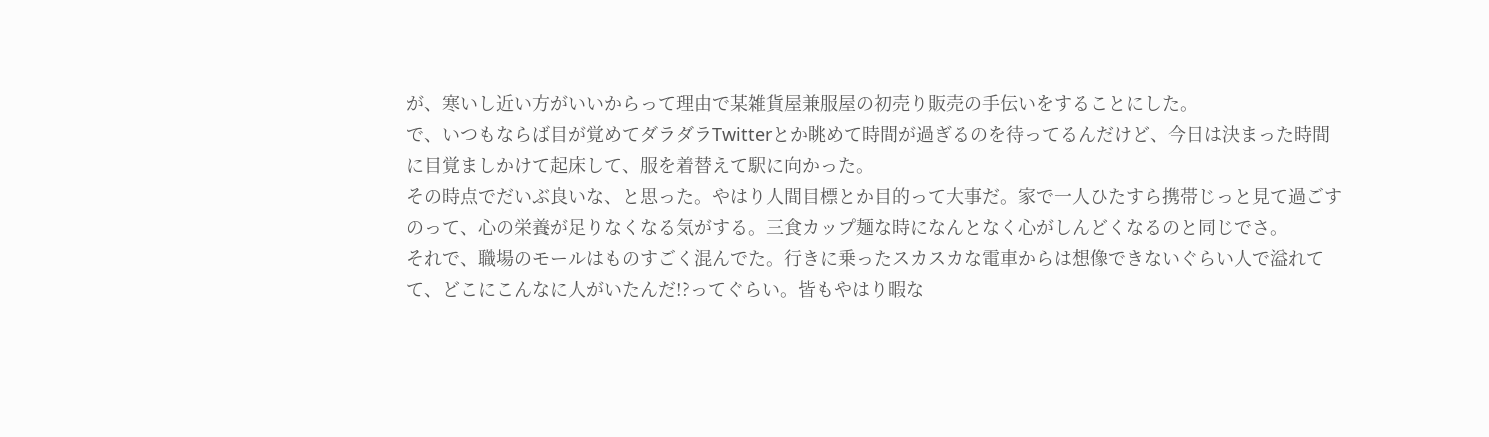が、寒いし近い方がいいからって理由で某雑貨屋兼服屋の初売り販売の手伝いをすることにした。
で、いつもならば目が覚めてダラダラTwitterとか眺めて時間が過ぎるのを待ってるんだけど、今日は決まった時間に目覚ましかけて起床して、服を着替えて駅に向かった。
その時点でだいぶ良いな、と思った。やはり人間目標とか目的って大事だ。家で一人ひたすら携帯じっと見て過ごすのって、心の栄養が足りなくなる気がする。三食カップ麺な時になんとなく心がしんどくなるのと同じでさ。
それで、職場のモールはものすごく混んでた。行きに乗ったスカスカな電車からは想像できないぐらい人で溢れてて、どこにこんなに人がいたんだ!?ってぐらい。皆もやはり暇な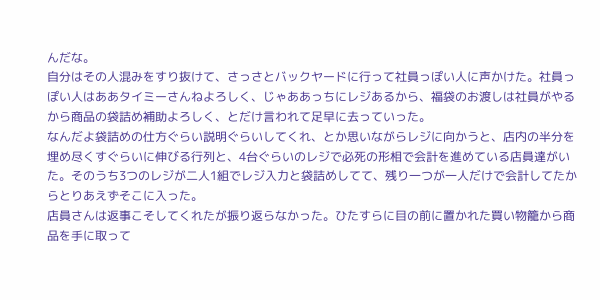んだな。
自分はその人混みをすり抜けて、さっさとバックヤードに行って社員っぽい人に声かけた。社員っぽい人はああタイミーさんねよろしく、じゃああっちにレジあるから、福袋のお渡しは社員がやるから商品の袋詰め補助よろしく、とだけ言われて足早に去っていった。
なんだよ袋詰めの仕方ぐらい説明ぐらいしてくれ、とか思いながらレジに向かうと、店内の半分を埋め尽くすぐらいに伸びる行列と、4台ぐらいのレジで必死の形相で会計を進めている店員達がいた。そのうち3つのレジが二人1組でレジ入力と袋詰めしてて、残り一つが一人だけで会計してたからとりあえずそこに入った。
店員さんは返事こそしてくれたが振り返らなかった。ひたすらに目の前に置かれた買い物籠から商品を手に取って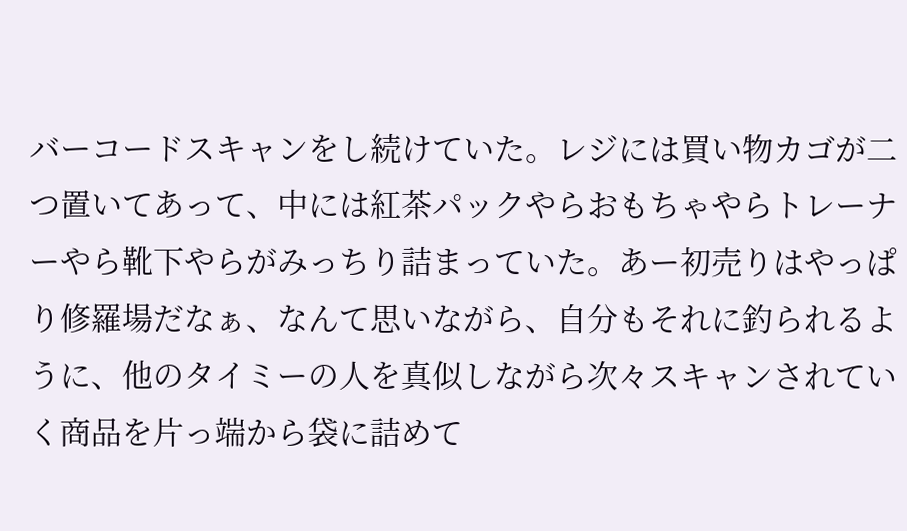バーコードスキャンをし続けていた。レジには買い物カゴが二つ置いてあって、中には紅茶パックやらおもちゃやらトレーナーやら靴下やらがみっちり詰まっていた。あー初売りはやっぱり修羅場だなぁ、なんて思いながら、自分もそれに釣られるように、他のタイミーの人を真似しながら次々スキャンされていく商品を片っ端から袋に詰めて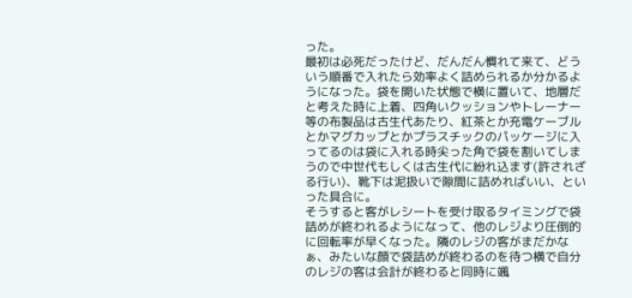った。
最初は必死だったけど、だんだん慣れて来て、どういう順番で入れたら効率よく詰められるか分かるようになった。袋を開いた状態で横に置いて、地層だと考えた時に上着、四角いクッションやトレーナー等の布製品は古生代あたり、紅茶とか充電ケーブルとかマグカップとかプラスチックのパッケージに入ってるのは袋に入れる時尖った角で袋を割いてしまうので中世代もしくは古生代に紛れ込ます(許されざる行い)、靴下は泥扱いで隙間に詰めればいい、といった具合に。
そうすると客がレシートを受け取るタイミングで袋詰めが終われるようになって、他のレジより圧倒的に回転率が早くなった。隣のレジの客がまだかなぁ、みたいな顔で袋詰めが終わるのを待つ横で自分のレジの客は会計が終わると同時に颯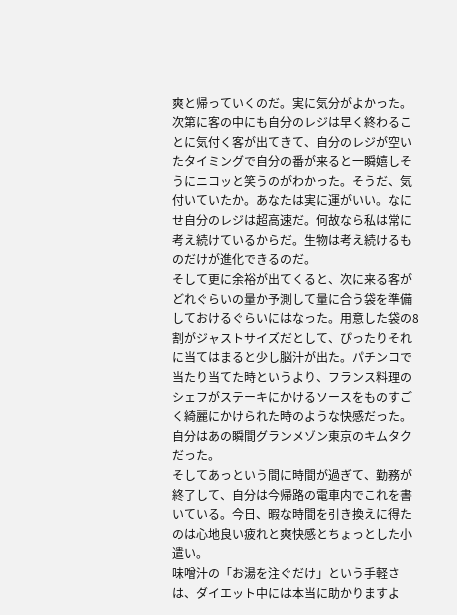爽と帰っていくのだ。実に気分がよかった。次第に客の中にも自分のレジは早く終わることに気付く客が出てきて、自分のレジが空いたタイミングで自分の番が来ると一瞬嬉しそうにニコッと笑うのがわかった。そうだ、気付いていたか。あなたは実に運がいい。なにせ自分のレジは超高速だ。何故なら私は常に考え続けているからだ。生物は考え続けるものだけが進化できるのだ。
そして更に余裕が出てくると、次に来る客がどれぐらいの量か予測して量に合う袋を準備しておけるぐらいにはなった。用意した袋の8割がジャストサイズだとして、ぴったりそれに当てはまると少し脳汁が出た。パチンコで当たり当てた時というより、フランス料理のシェフがステーキにかけるソースをものすごく綺麗にかけられた時のような快感だった。自分はあの瞬間グランメゾン東京のキムタクだった。
そしてあっという間に時間が過ぎて、勤務が終了して、自分は今帰路の電車内でこれを書いている。今日、暇な時間を引き換えに得たのは心地良い疲れと爽快感とちょっとした小遣い。
味噌汁の「お湯を注ぐだけ」という手軽さは、ダイエット中には本当に助かりますよ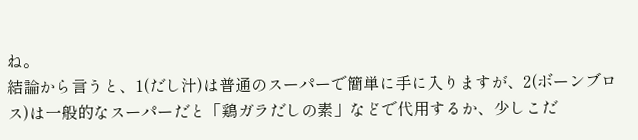ね。
結論から言うと、1(だし汁)は普通のスーパーで簡単に手に入りますが、2(ボーンブロス)は一般的なスーパーだと「鶏ガラだしの素」などで代用するか、少しこだ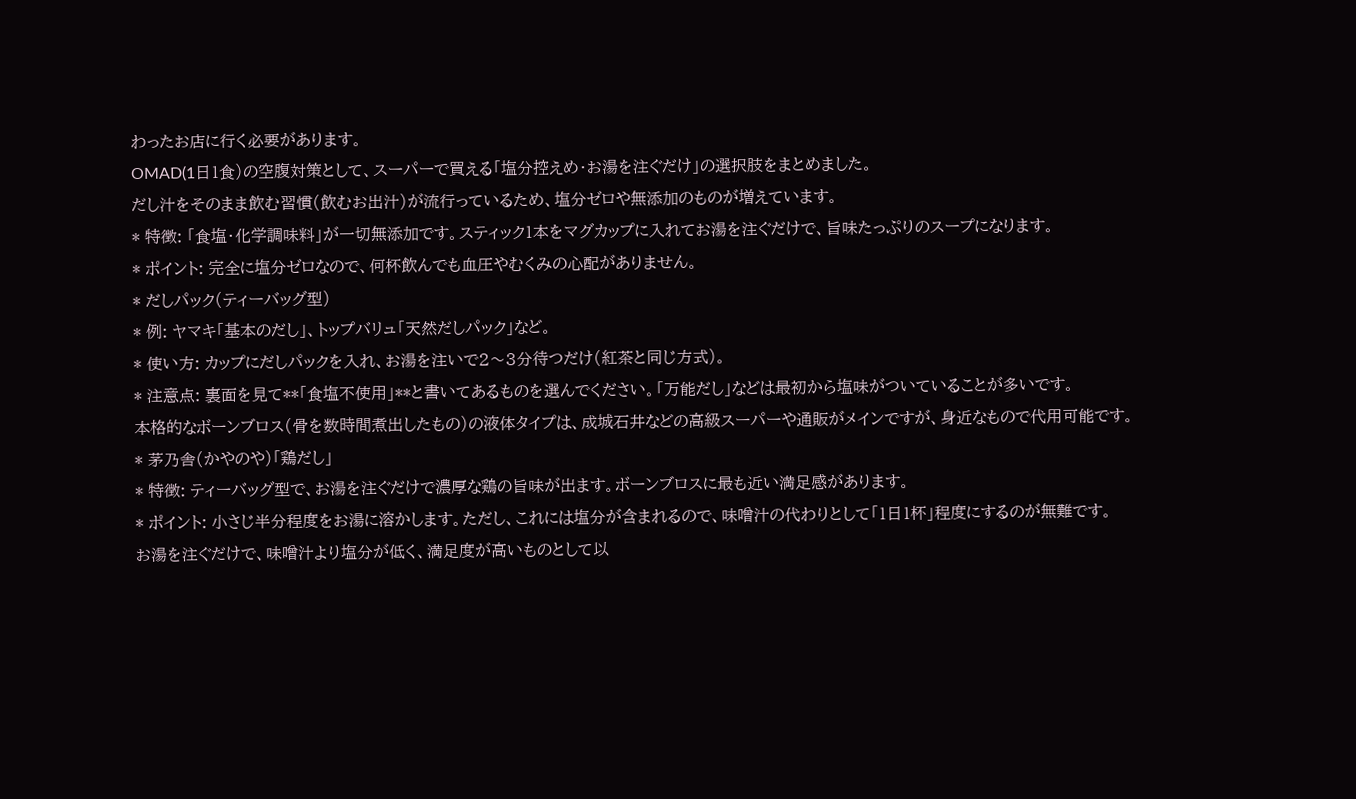わったお店に行く必要があります。
OMAD(1日1食)の空腹対策として、スーパーで買える「塩分控えめ・お湯を注ぐだけ」の選択肢をまとめました。
だし汁をそのまま飲む習慣(飲むお出汁)が流行っているため、塩分ゼロや無添加のものが増えています。
* 特徴: 「食塩・化学調味料」が一切無添加です。スティック1本をマグカップに入れてお湯を注ぐだけで、旨味たっぷりのスープになります。
* ポイント: 完全に塩分ゼロなので、何杯飲んでも血圧やむくみの心配がありません。
* だしパック(ティーバッグ型)
* 例: ヤマキ「基本のだし」、トップバリュ「天然だしパック」など。
* 使い方: カップにだしパックを入れ、お湯を注いで2〜3分待つだけ(紅茶と同じ方式)。
* 注意点: 裏面を見て**「食塩不使用」**と書いてあるものを選んでください。「万能だし」などは最初から塩味がついていることが多いです。
本格的なボーンブロス(骨を数時間煮出したもの)の液体タイプは、成城石井などの高級スーパーや通販がメインですが、身近なもので代用可能です。
* 茅乃舎(かやのや)「鶏だし」
* 特徴: ティーバッグ型で、お湯を注ぐだけで濃厚な鶏の旨味が出ます。ボーンブロスに最も近い満足感があります。
* ポイント: 小さじ半分程度をお湯に溶かします。ただし、これには塩分が含まれるので、味噌汁の代わりとして「1日1杯」程度にするのが無難です。
お湯を注ぐだけで、味噌汁より塩分が低く、満足度が高いものとして以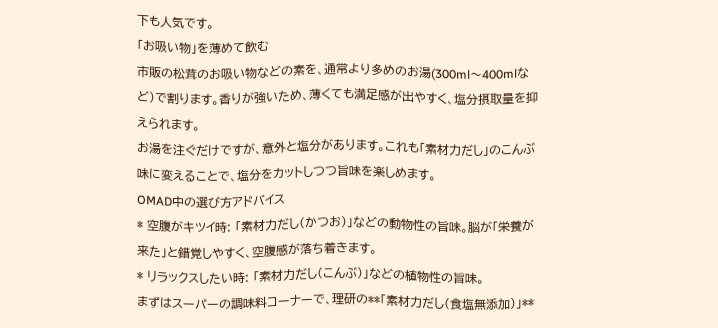下も人気です。
「お吸い物」を薄めて飲む
市販の松茸のお吸い物などの素を、通常より多めのお湯(300ml〜400mlなど)で割ります。香りが強いため、薄くても満足感が出やすく、塩分摂取量を抑えられます。
お湯を注ぐだけですが、意外と塩分があります。これも「素材力だし」のこんぶ味に変えることで、塩分をカットしつつ旨味を楽しめます。
OMAD中の選び方アドバイス
* 空腹がキツイ時: 「素材力だし(かつお)」などの動物性の旨味。脳が「栄養が来た」と錯覚しやすく、空腹感が落ち着きます。
* リラックスしたい時: 「素材力だし(こんぶ)」などの植物性の旨味。
まずはスーパーの調味料コーナーで、理研の**「素材力だし(食塩無添加)」**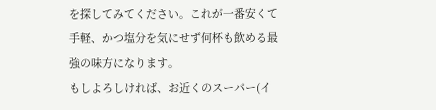を探してみてください。これが一番安くて手軽、かつ塩分を気にせず何杯も飲める最強の味方になります。
もしよろしければ、お近くのスーパー(イ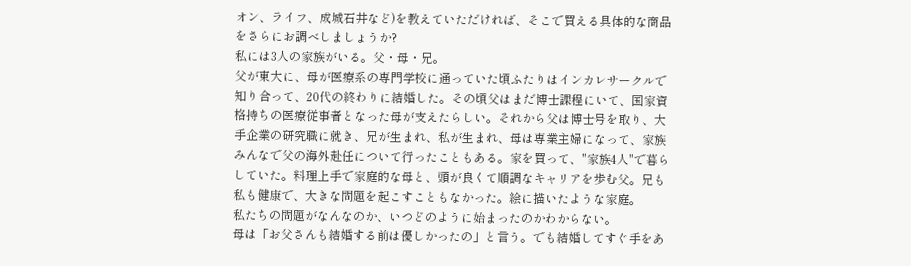オン、ライフ、成城石井など)を教えていただければ、そこで買える具体的な商品をさらにお調べしましょうか?
私には3人の家族がいる。父・母・兄。
父が東大に、母が医療系の専門学校に通っていた頃ふたりはインカレサークルで知り合って、20代の終わりに結婚した。その頃父はまだ博士課程にいて、国家資格持ちの医療従事者となった母が支えたらしい。それから父は博士号を取り、大手企業の研究職に就き、兄が生まれ、私が生まれ、母は専業主婦になって、家族みんなで父の海外赴任について行ったこともある。家を買って、"家族4人"で暮らしていた。料理上手で家庭的な母と、頭が良くて順調なキャリアを歩む父。兄も私も健康で、大きな問題を起こすこともなかった。絵に描いたような家庭。
私たちの問題がなんなのか、いつどのように始まったのかわからない。
母は「お父さんも結婚する前は優しかったの」と言う。でも結婚してすぐ手をあ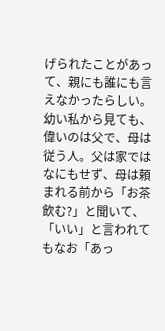げられたことがあって、親にも誰にも言えなかったらしい。幼い私から見ても、偉いのは父で、母は従う人。父は家ではなにもせず、母は頼まれる前から「お茶飲む?」と聞いて、「いい」と言われてもなお「あっ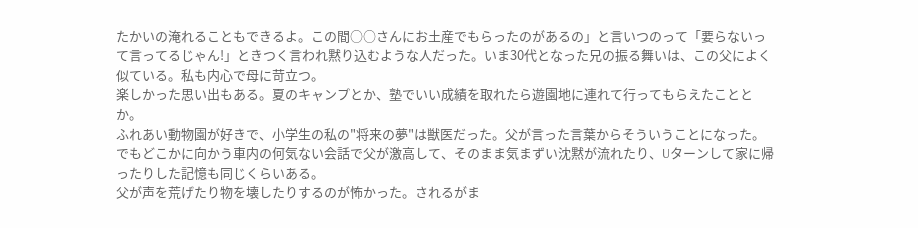たかいの淹れることもできるよ。この間○○さんにお土産でもらったのがあるの」と言いつのって「要らないって言ってるじゃん!」ときつく言われ黙り込むような人だった。いま30代となった兄の振る舞いは、この父によく似ている。私も内心で母に苛立つ。
楽しかった思い出もある。夏のキャンプとか、塾でいい成績を取れたら遊園地に連れて行ってもらえたこととか。
ふれあい動物園が好きで、小学生の私の"将来の夢"は獣医だった。父が言った言葉からそういうことになった。
でもどこかに向かう車内の何気ない会話で父が激高して、そのまま気まずい沈黙が流れたり、Uターンして家に帰ったりした記憶も同じくらいある。
父が声を荒げたり物を壊したりするのが怖かった。されるがま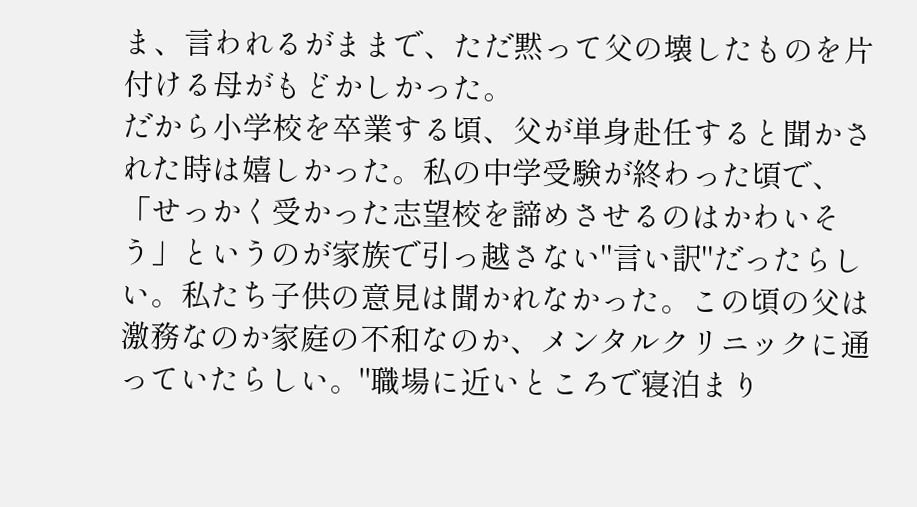ま、言われるがままで、ただ黙って父の壊したものを片付ける母がもどかしかった。
だから小学校を卒業する頃、父が単身赴任すると聞かされた時は嬉しかった。私の中学受験が終わった頃で、「せっかく受かった志望校を諦めさせるのはかわいそう」というのが家族で引っ越さない"言い訳"だったらしい。私たち子供の意見は聞かれなかった。この頃の父は激務なのか家庭の不和なのか、メンタルクリニックに通っていたらしい。"職場に近いところで寝泊まり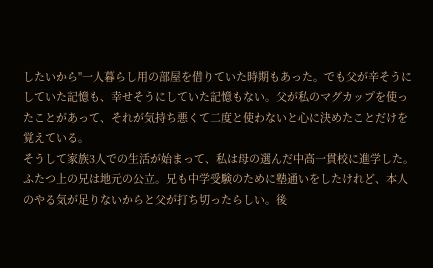したいから"一人暮らし用の部屋を借りていた時期もあった。でも父が辛そうにしていた記憶も、幸せそうにしていた記憶もない。父が私のマグカップを使ったことがあって、それが気持ち悪くて二度と使わないと心に決めたことだけを覚えている。
そうして家族3人での生活が始まって、私は母の選んだ中高一貫校に進学した。
ふたつ上の兄は地元の公立。兄も中学受験のために塾通いをしたけれど、本人のやる気が足りないからと父が打ち切ったらしい。後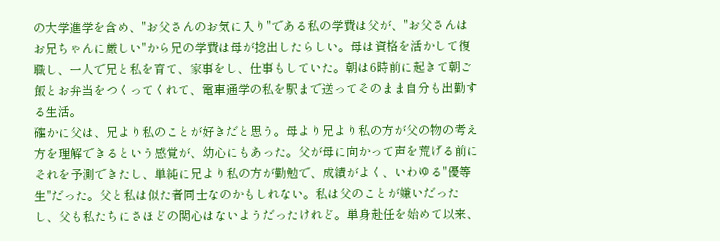の大学進学を含め、"お父さんのお気に入り"である私の学費は父が、"お父さんはお兄ちゃんに厳しい"から兄の学費は母が捻出したらしい。母は資格を活かして復職し、一人で兄と私を育て、家事をし、仕事もしていた。朝は6時前に起きて朝ご飯とお弁当をつくってくれて、電車通学の私を駅まで送ってそのまま自分も出勤する生活。
確かに父は、兄より私のことが好きだと思う。母より兄より私の方が父の物の考え方を理解できるという感覚が、幼心にもあった。父が母に向かって声を荒げる前にそれを予測できたし、単純に兄より私の方が勤勉で、成績がよく、いわゆる"優等生"だった。父と私は似た者同士なのかもしれない。私は父のことが嫌いだったし、父も私たちにさほどの関心はないようだったけれど。単身赴任を始めて以来、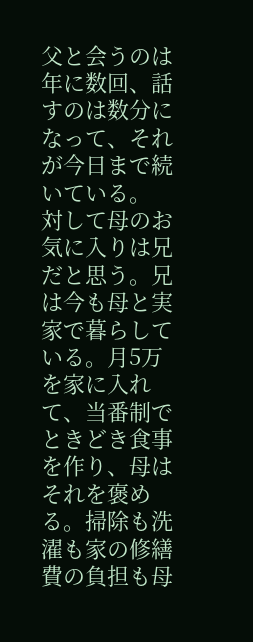父と会うのは年に数回、話すのは数分になって、それが今日まで続いている。
対して母のお気に入りは兄だと思う。兄は今も母と実家で暮らしている。月5万を家に入れて、当番制でときどき食事を作り、母はそれを褒める。掃除も洗濯も家の修繕費の負担も母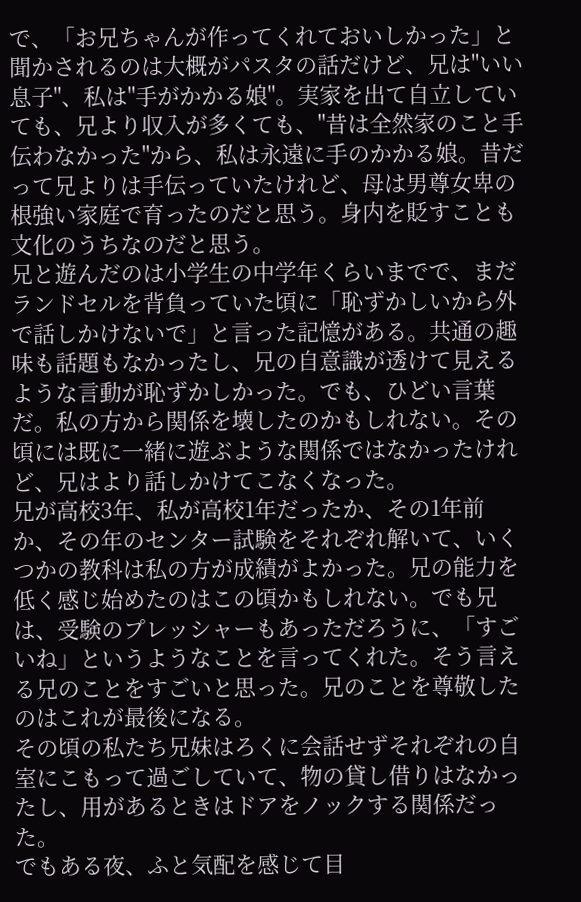で、「お兄ちゃんが作ってくれておいしかった」と聞かされるのは大概がパスタの話だけど、兄は"いい息子"、私は"手がかかる娘"。実家を出て自立していても、兄より収入が多くても、"昔は全然家のこと手伝わなかった"から、私は永遠に手のかかる娘。昔だって兄よりは手伝っていたけれど、母は男尊女卑の根強い家庭で育ったのだと思う。身内を貶すことも文化のうちなのだと思う。
兄と遊んだのは小学生の中学年くらいまでで、まだランドセルを背負っていた頃に「恥ずかしいから外で話しかけないで」と言った記憶がある。共通の趣味も話題もなかったし、兄の自意識が透けて見えるような言動が恥ずかしかった。でも、ひどい言葉だ。私の方から関係を壊したのかもしれない。その頃には既に一緒に遊ぶような関係ではなかったけれど、兄はより話しかけてこなくなった。
兄が高校3年、私が高校1年だったか、その1年前か、その年のセンター試験をそれぞれ解いて、いくつかの教科は私の方が成績がよかった。兄の能力を低く感じ始めたのはこの頃かもしれない。でも兄は、受験のプレッシャーもあっただろうに、「すごいね」というようなことを言ってくれた。そう言える兄のことをすごいと思った。兄のことを尊敬したのはこれが最後になる。
その頃の私たち兄妹はろくに会話せずそれぞれの自室にこもって過ごしていて、物の貸し借りはなかったし、用があるときはドアをノックする関係だった。
でもある夜、ふと気配を感じて目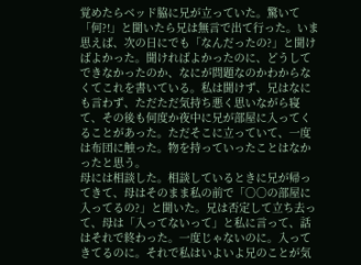覚めたらベッド脇に兄が立っていた。驚いて「何?!」と聞いたら兄は無言で出て行った。いま思えば、次の日にでも「なんだったの?」と聞けばよかった。聞ければよかったのに、どうしてできなかったのか、なにが問題なのかわからなくてこれを書いている。私は聞けず、兄はなにも言わず、ただただ気持ち悪く思いながら寝て、その後も何度か夜中に兄が部屋に入ってくることがあった。ただそこに立っていて、一度は布団に触った。物を持っていったことはなかったと思う。
母には相談した。相談しているときに兄が帰ってきて、母はそのまま私の前で「○○の部屋に入ってるの?」と聞いた。兄は否定して立ち去って、母は「入ってないって」と私に言って、話はそれで終わった。一度じゃないのに。入ってきてるのに。それで私はいよいよ兄のことが気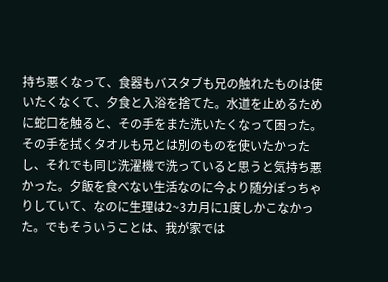持ち悪くなって、食器もバスタブも兄の触れたものは使いたくなくて、夕食と入浴を捨てた。水道を止めるために蛇口を触ると、その手をまた洗いたくなって困った。その手を拭くタオルも兄とは別のものを使いたかったし、それでも同じ洗濯機で洗っていると思うと気持ち悪かった。夕飯を食べない生活なのに今より随分ぽっちゃりしていて、なのに生理は2~3カ月に1度しかこなかった。でもそういうことは、我が家では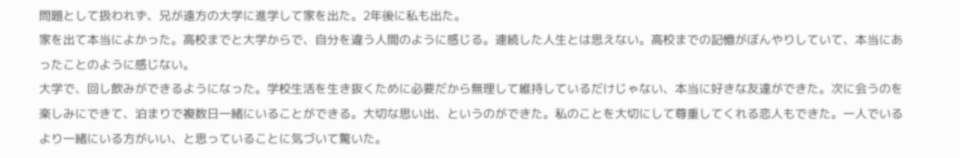問題として扱われず、兄が遠方の大学に進学して家を出た。2年後に私も出た。
家を出て本当によかった。高校までと大学からで、自分を違う人間のように感じる。連続した人生とは思えない。高校までの記憶がぼんやりしていて、本当にあったことのように感じない。
大学で、回し飲みができるようになった。学校生活を生き抜くために必要だから無理して維持しているだけじゃない、本当に好きな友達ができた。次に会うのを楽しみにできて、泊まりで複数日一緒にいることができる。大切な思い出、というのができた。私のことを大切にして尊重してくれる恋人もできた。一人でいるより一緒にいる方がいい、と思っていることに気づいて驚いた。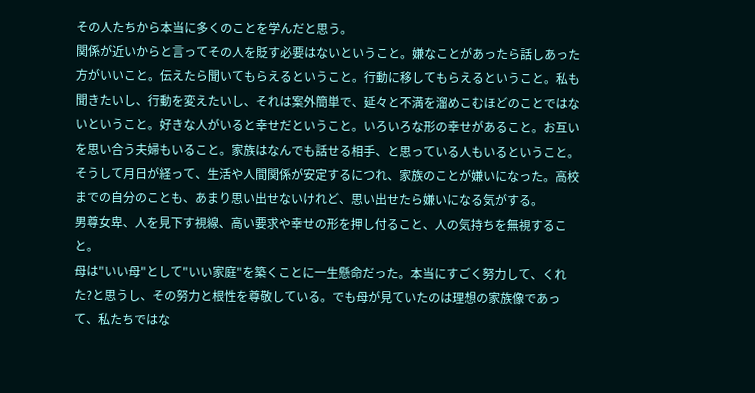その人たちから本当に多くのことを学んだと思う。
関係が近いからと言ってその人を貶す必要はないということ。嫌なことがあったら話しあった方がいいこと。伝えたら聞いてもらえるということ。行動に移してもらえるということ。私も聞きたいし、行動を変えたいし、それは案外簡単で、延々と不満を溜めこむほどのことではないということ。好きな人がいると幸せだということ。いろいろな形の幸せがあること。お互いを思い合う夫婦もいること。家族はなんでも話せる相手、と思っている人もいるということ。
そうして月日が経って、生活や人間関係が安定するにつれ、家族のことが嫌いになった。高校までの自分のことも、あまり思い出せないけれど、思い出せたら嫌いになる気がする。
男尊女卑、人を見下す視線、高い要求や幸せの形を押し付ること、人の気持ちを無視すること。
母は"いい母"として"いい家庭"を築くことに一生懸命だった。本当にすごく努力して、くれた?と思うし、その努力と根性を尊敬している。でも母が見ていたのは理想の家族像であって、私たちではな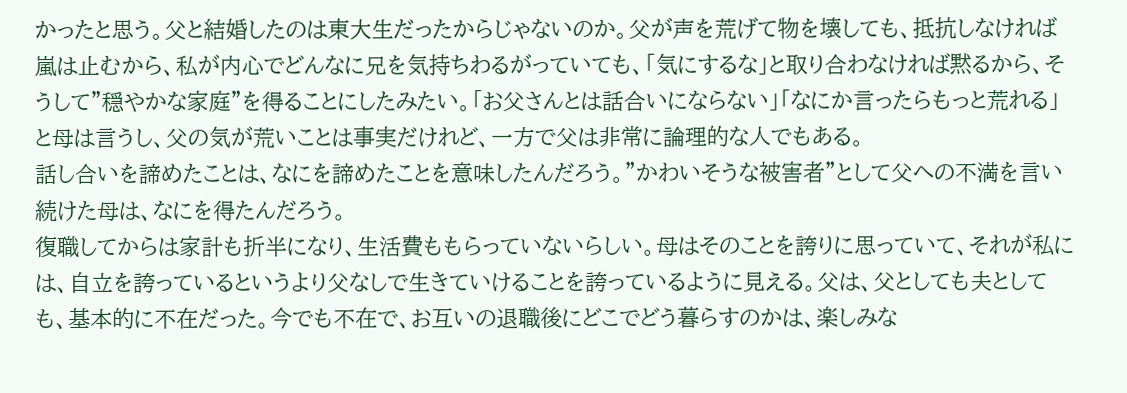かったと思う。父と結婚したのは東大生だったからじゃないのか。父が声を荒げて物を壊しても、抵抗しなければ嵐は止むから、私が内心でどんなに兄を気持ちわるがっていても、「気にするな」と取り合わなければ黙るから、そうして"穏やかな家庭"を得ることにしたみたい。「お父さんとは話合いにならない」「なにか言ったらもっと荒れる」と母は言うし、父の気が荒いことは事実だけれど、一方で父は非常に論理的な人でもある。
話し合いを諦めたことは、なにを諦めたことを意味したんだろう。"かわいそうな被害者"として父への不満を言い続けた母は、なにを得たんだろう。
復職してからは家計も折半になり、生活費ももらっていないらしい。母はそのことを誇りに思っていて、それが私には、自立を誇っているというより父なしで生きていけることを誇っているように見える。父は、父としても夫としても、基本的に不在だった。今でも不在で、お互いの退職後にどこでどう暮らすのかは、楽しみな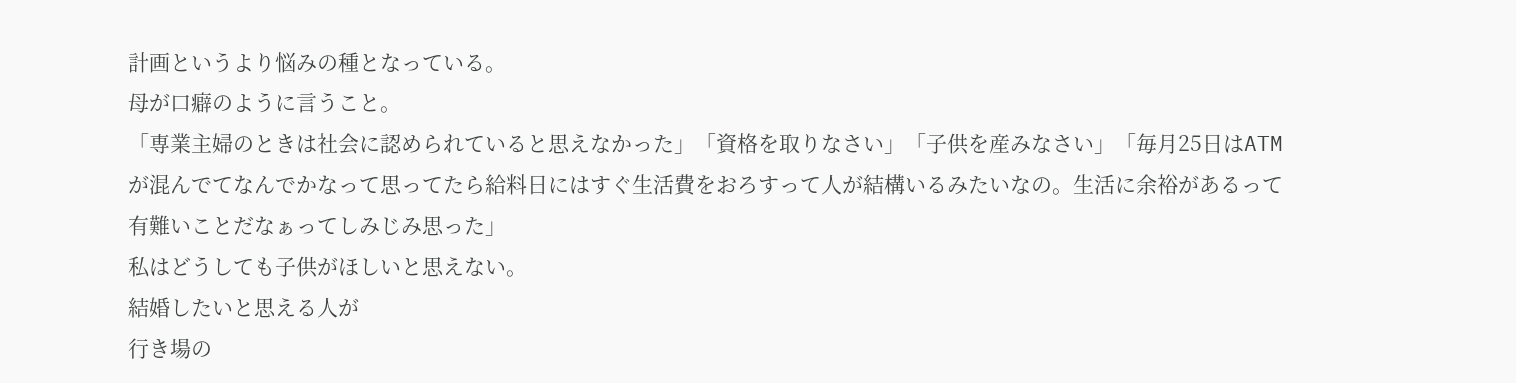計画というより悩みの種となっている。
母が口癖のように言うこと。
「専業主婦のときは社会に認められていると思えなかった」「資格を取りなさい」「子供を産みなさい」「毎月25日はATMが混んでてなんでかなって思ってたら給料日にはすぐ生活費をおろすって人が結構いるみたいなの。生活に余裕があるって有難いことだなぁってしみじみ思った」
私はどうしても子供がほしいと思えない。
結婚したいと思える人が
行き場の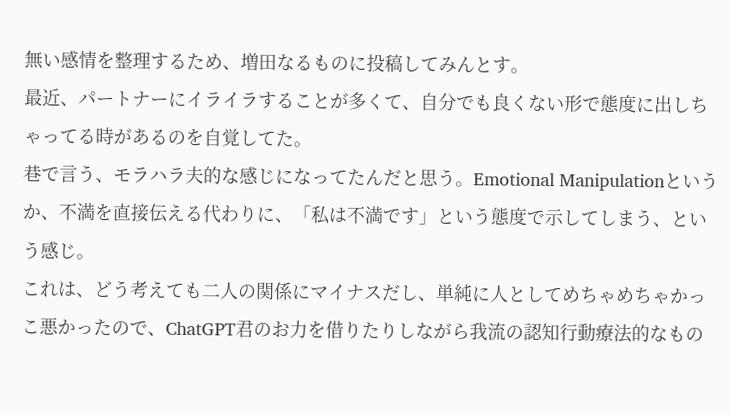無い感情を整理するため、増田なるものに投稿してみんとす。
最近、パートナーにイライラすることが多くて、自分でも良くない形で態度に出しちゃってる時があるのを自覚してた。
巷で言う、モラハラ夫的な感じになってたんだと思う。Emotional Manipulationというか、不満を直接伝える代わりに、「私は不満です」という態度で示してしまう、という感じ。
これは、どう考えても二人の関係にマイナスだし、単純に人としてめちゃめちゃかっこ悪かったので、ChatGPT君のお力を借りたりしながら我流の認知行動療法的なもの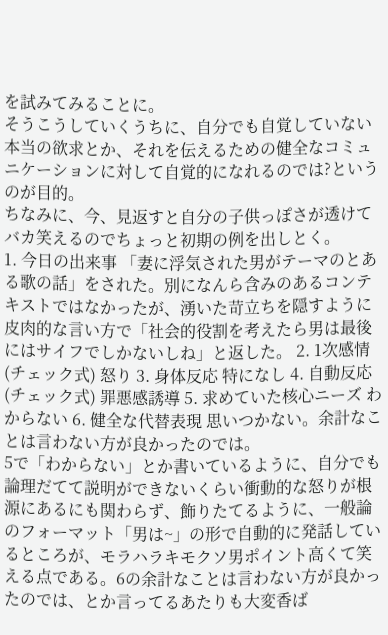を試みてみることに。
そうこうしていくうちに、自分でも自覚していない本当の欲求とか、それを伝えるための健全なコミュニケーションに対して自覚的になれるのでは?というのが目的。
ちなみに、今、見返すと自分の子供っぽさが透けてバカ笑えるのでちょっと初期の例を出しとく。
1. 今日の出来事 「妻に浮気された男がテーマのとある歌の話」をされた。別になんら含みのあるコンテキストではなかったが、湧いた苛立ちを隠すように皮肉的な言い方で「社会的役割を考えたら男は最後にはサイフでしかないしね」と返した。 2. 1次感情 (チェック式) 怒り 3. 身体反応 特になし 4. 自動反応 (チェック式) 罪悪感誘導 5. 求めていた核心ニーズ わからない 6. 健全な代替表現 思いつかない。余計なことは言わない方が良かったのでは。
5で「わからない」とか書いているように、自分でも論理だてて説明ができないくらい衝動的な怒りが根源にあるにも関わらず、飾りたてるように、一般論のフォーマット「男は~」の形で自動的に発話しているところが、モラハラキモクソ男ポイント高くて笑える点である。6の余計なことは言わない方が良かったのでは、とか言ってるあたりも大変香ば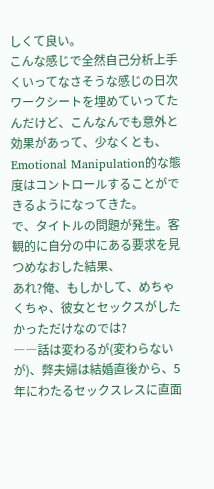しくて良い。
こんな感じで全然自己分析上手くいってなさそうな感じの日次ワークシートを埋めていってたんだけど、こんなんでも意外と効果があって、少なくとも、Emotional Manipulation的な態度はコントロールすることができるようになってきた。
で、タイトルの問題が発生。客観的に自分の中にある要求を見つめなおした結果、
あれ?俺、もしかして、めちゃくちゃ、彼女とセックスがしたかっただけなのでは?
――話は変わるが(変わらないが)、弊夫婦は結婚直後から、5年にわたるセックスレスに直面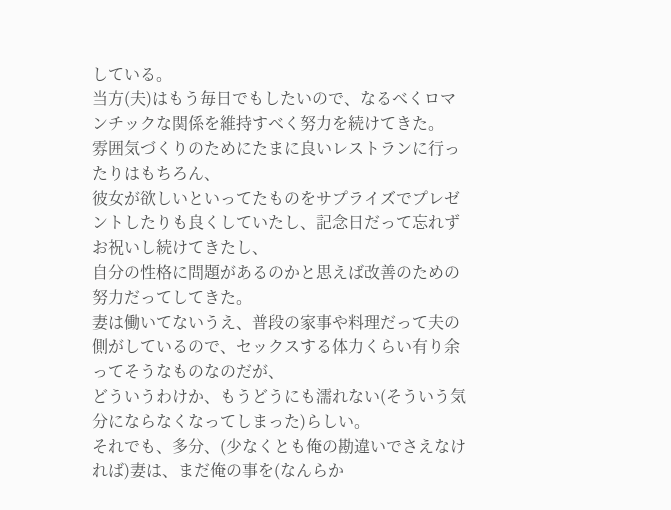している。
当方(夫)はもう毎日でもしたいので、なるべくロマンチックな関係を維持すべく努力を続けてきた。
雰囲気づくりのためにたまに良いレストランに行ったりはもちろん、
彼女が欲しいといってたものをサプライズでプレゼントしたりも良くしていたし、記念日だって忘れずお祝いし続けてきたし、
自分の性格に問題があるのかと思えば改善のための努力だってしてきた。
妻は働いてないうえ、普段の家事や料理だって夫の側がしているので、セックスする体力くらい有り余ってそうなものなのだが、
どういうわけか、もうどうにも濡れない(そういう気分にならなくなってしまった)らしい。
それでも、多分、(少なくとも俺の勘違いでさえなければ)妻は、まだ俺の事を(なんらか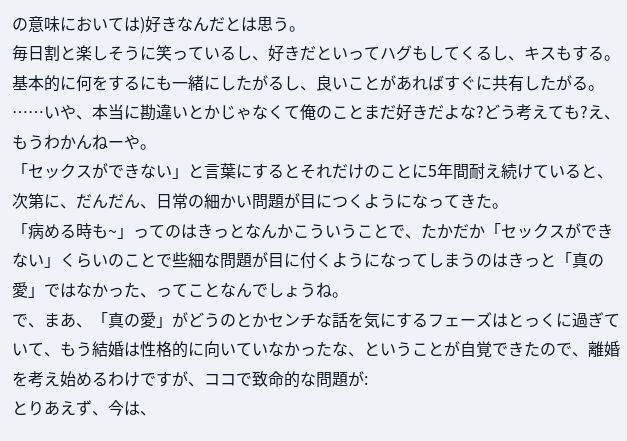の意味においては)好きなんだとは思う。
毎日割と楽しそうに笑っているし、好きだといってハグもしてくるし、キスもする。基本的に何をするにも一緒にしたがるし、良いことがあればすぐに共有したがる。
……いや、本当に勘違いとかじゃなくて俺のことまだ好きだよな?どう考えても?え、もうわかんねーや。
「セックスができない」と言葉にするとそれだけのことに5年間耐え続けていると、次第に、だんだん、日常の細かい問題が目につくようになってきた。
「病める時も~」ってのはきっとなんかこういうことで、たかだか「セックスができない」くらいのことで些細な問題が目に付くようになってしまうのはきっと「真の愛」ではなかった、ってことなんでしょうね。
で、まあ、「真の愛」がどうのとかセンチな話を気にするフェーズはとっくに過ぎていて、もう結婚は性格的に向いていなかったな、ということが自覚できたので、離婚を考え始めるわけですが、ココで致命的な問題が:
とりあえず、今は、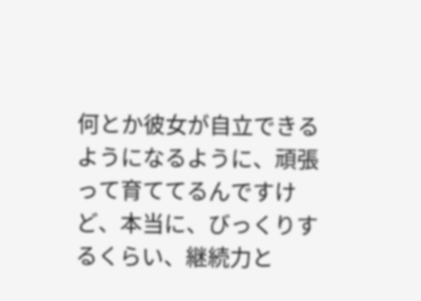何とか彼女が自立できるようになるように、頑張って育ててるんですけど、本当に、びっくりするくらい、継続力と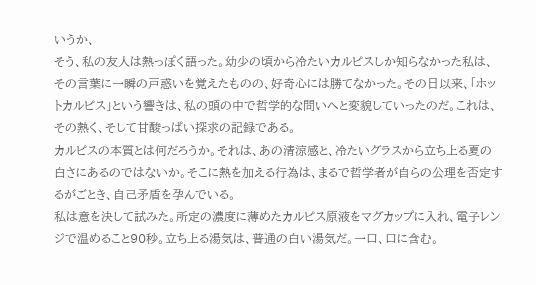いうか、
そう、私の友人は熱っぽく語った。幼少の頃から冷たいカルピスしか知らなかった私は、その言葉に一瞬の戸惑いを覚えたものの、好奇心には勝てなかった。その日以来、「ホットカルピス」という響きは、私の頭の中で哲学的な問いへと変貌していったのだ。これは、その熱く、そして甘酸っぱい探求の記録である。
カルピスの本質とは何だろうか。それは、あの清涼感と、冷たいグラスから立ち上る夏の白さにあるのではないか。そこに熱を加える行為は、まるで哲学者が自らの公理を否定するがごとき、自己矛盾を孕んでいる。
私は意を決して試みた。所定の濃度に薄めたカルピス原液をマグカップに入れ、電子レンジで温めること90秒。立ち上る湯気は、普通の白い湯気だ。一口、口に含む。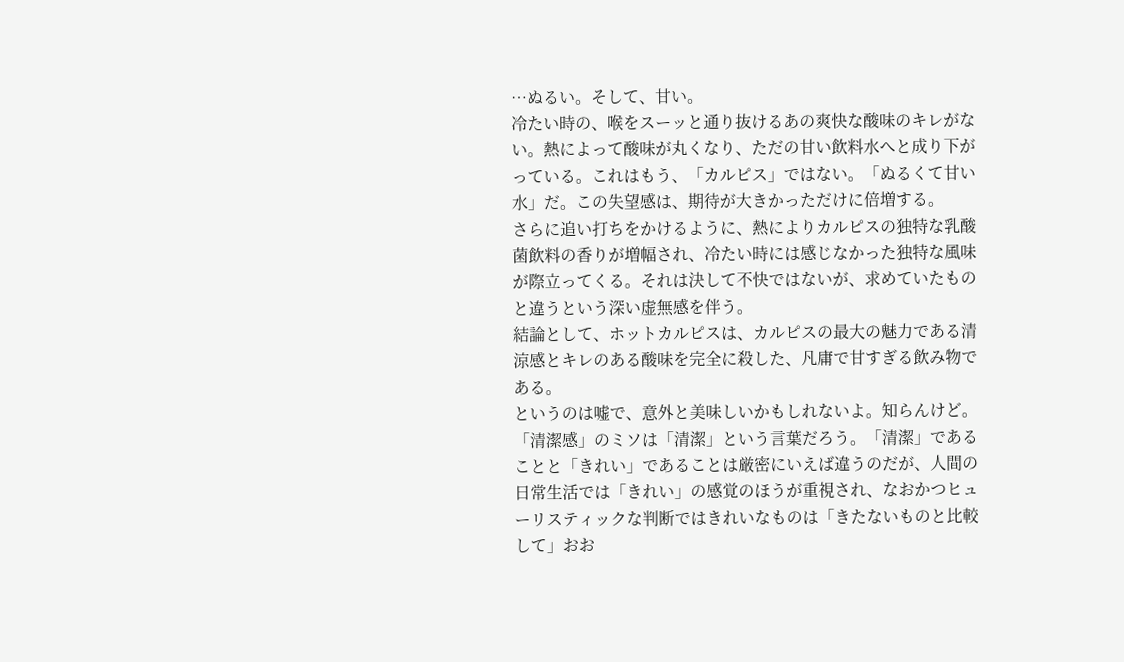…ぬるい。そして、甘い。
冷たい時の、喉をスーッと通り抜けるあの爽快な酸味のキレがない。熱によって酸味が丸くなり、ただの甘い飲料水へと成り下がっている。これはもう、「カルピス」ではない。「ぬるくて甘い水」だ。この失望感は、期待が大きかっただけに倍増する。
さらに追い打ちをかけるように、熱によりカルピスの独特な乳酸菌飲料の香りが増幅され、冷たい時には感じなかった独特な風味が際立ってくる。それは決して不快ではないが、求めていたものと違うという深い虚無感を伴う。
結論として、ホットカルピスは、カルピスの最大の魅力である清涼感とキレのある酸味を完全に殺した、凡庸で甘すぎる飲み物である。
というのは嘘で、意外と美味しいかもしれないよ。知らんけど。
「清潔感」のミソは「清潔」という言葉だろう。「清潔」であることと「きれい」であることは厳密にいえば違うのだが、人間の日常生活では「きれい」の感覚のほうが重視され、なおかつヒューリスティックな判断ではきれいなものは「きたないものと比較して」おお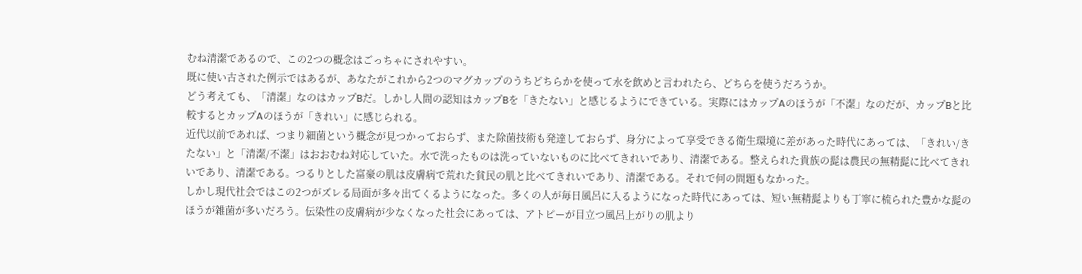むね清潔であるので、この2つの概念はごっちゃにされやすい。
既に使い古された例示ではあるが、あなたがこれから2つのマグカップのうちどちらかを使って水を飲めと言われたら、どちらを使うだろうか。
どう考えても、「清潔」なのはカップBだ。しかし人間の認知はカップBを「きたない」と感じるようにできている。実際にはカップAのほうが「不潔」なのだが、カップBと比較するとカップAのほうが「きれい」に感じられる。
近代以前であれば、つまり細菌という概念が見つかっておらず、また除菌技術も発達しておらず、身分によって享受できる衛生環境に差があった時代にあっては、「きれい/きたない」と「清潔/不潔」はおおむね対応していた。水で洗ったものは洗っていないものに比べてきれいであり、清潔である。整えられた貴族の髭は農民の無精髭に比べてきれいであり、清潔である。つるりとした富豪の肌は皮膚病で荒れた貧民の肌と比べてきれいであり、清潔である。それで何の問題もなかった。
しかし現代社会ではこの2つがズレる局面が多々出てくるようになった。多くの人が毎日風呂に入るようになった時代にあっては、短い無精髭よりも丁寧に梳られた豊かな髭のほうが雑菌が多いだろう。伝染性の皮膚病が少なくなった社会にあっては、アトピーが目立つ風呂上がりの肌より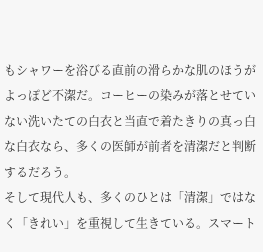もシャワーを浴びる直前の滑らかな肌のほうがよっぽど不潔だ。コーヒーの染みが落とせていない洗いたての白衣と当直で着たきりの真っ白な白衣なら、多くの医師が前者を清潔だと判断するだろう。
そして現代人も、多くのひとは「清潔」ではなく「きれい」を重視して生きている。スマート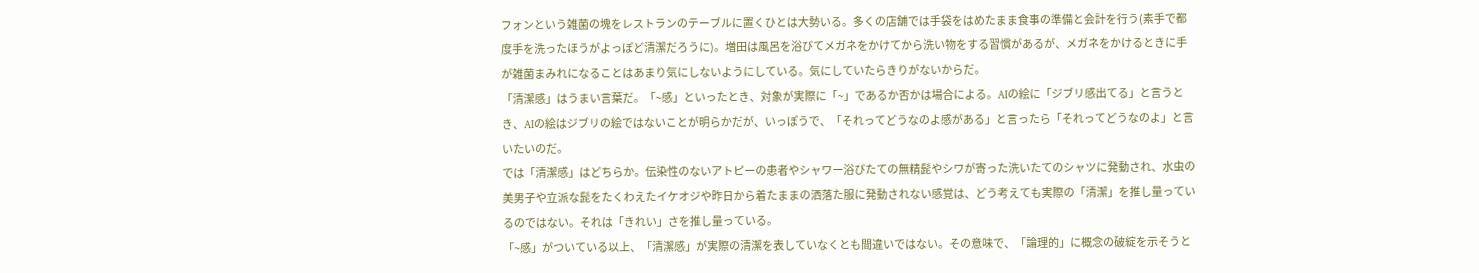フォンという雑菌の塊をレストランのテーブルに置くひとは大勢いる。多くの店舗では手袋をはめたまま食事の準備と会計を行う(素手で都度手を洗ったほうがよっぽど清潔だろうに)。増田は風呂を浴びてメガネをかけてから洗い物をする習慣があるが、メガネをかけるときに手が雑菌まみれになることはあまり気にしないようにしている。気にしていたらきりがないからだ。
「清潔感」はうまい言葉だ。「~感」といったとき、対象が実際に「~」であるか否かは場合による。AIの絵に「ジブリ感出てる」と言うとき、AIの絵はジブリの絵ではないことが明らかだが、いっぽうで、「それってどうなのよ感がある」と言ったら「それってどうなのよ」と言いたいのだ。
では「清潔感」はどちらか。伝染性のないアトピーの患者やシャワー浴びたての無精髭やシワが寄った洗いたてのシャツに発動され、水虫の美男子や立派な髭をたくわえたイケオジや昨日から着たままの洒落た服に発動されない感覚は、どう考えても実際の「清潔」を推し量っているのではない。それは「きれい」さを推し量っている。
「~感」がついている以上、「清潔感」が実際の清潔を表していなくとも間違いではない。その意味で、「論理的」に概念の破綻を示そうと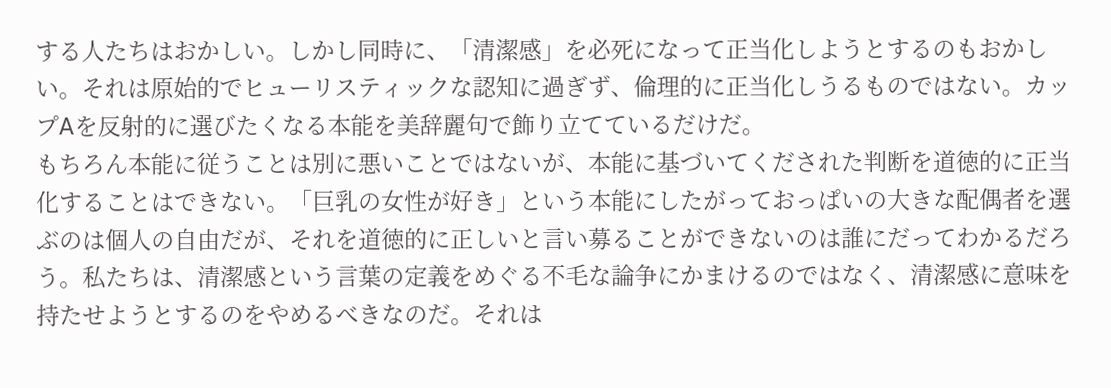する人たちはおかしい。しかし同時に、「清潔感」を必死になって正当化しようとするのもおかしい。それは原始的でヒューリスティックな認知に過ぎず、倫理的に正当化しうるものではない。カップAを反射的に選びたくなる本能を美辞麗句で飾り立てているだけだ。
もちろん本能に従うことは別に悪いことではないが、本能に基づいてくだされた判断を道徳的に正当化することはできない。「巨乳の女性が好き」という本能にしたがっておっぱいの大きな配偶者を選ぶのは個人の自由だが、それを道徳的に正しいと言い募ることができないのは誰にだってわかるだろう。私たちは、清潔感という言葉の定義をめぐる不毛な論争にかまけるのではなく、清潔感に意味を持たせようとするのをやめるべきなのだ。それは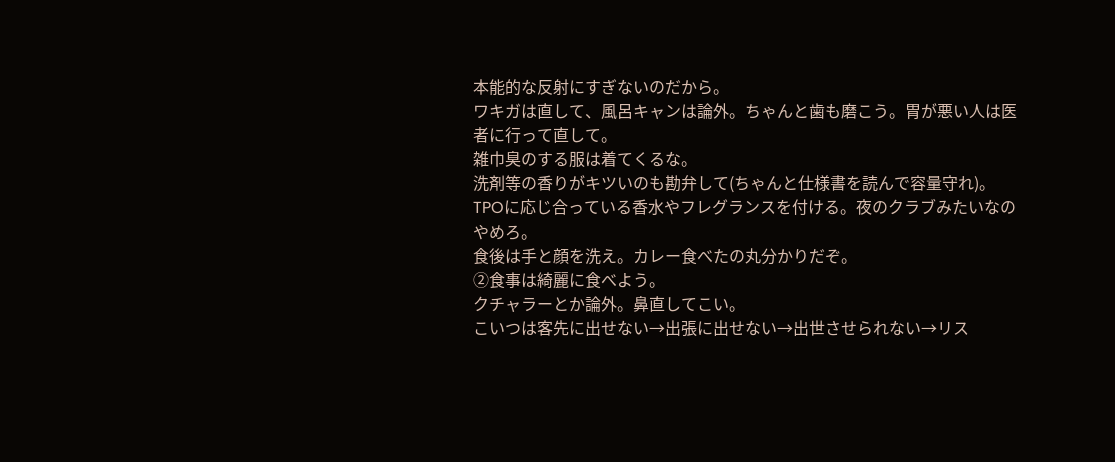本能的な反射にすぎないのだから。
ワキガは直して、風呂キャンは論外。ちゃんと歯も磨こう。胃が悪い人は医者に行って直して。
雑巾臭のする服は着てくるな。
洗剤等の香りがキツいのも勘弁して(ちゃんと仕様書を読んで容量守れ)。
TPOに応じ合っている香水やフレグランスを付ける。夜のクラブみたいなのやめろ。
食後は手と顔を洗え。カレー食べたの丸分かりだぞ。
②食事は綺麗に食べよう。
クチャラーとか論外。鼻直してこい。
こいつは客先に出せない→出張に出せない→出世させられない→リス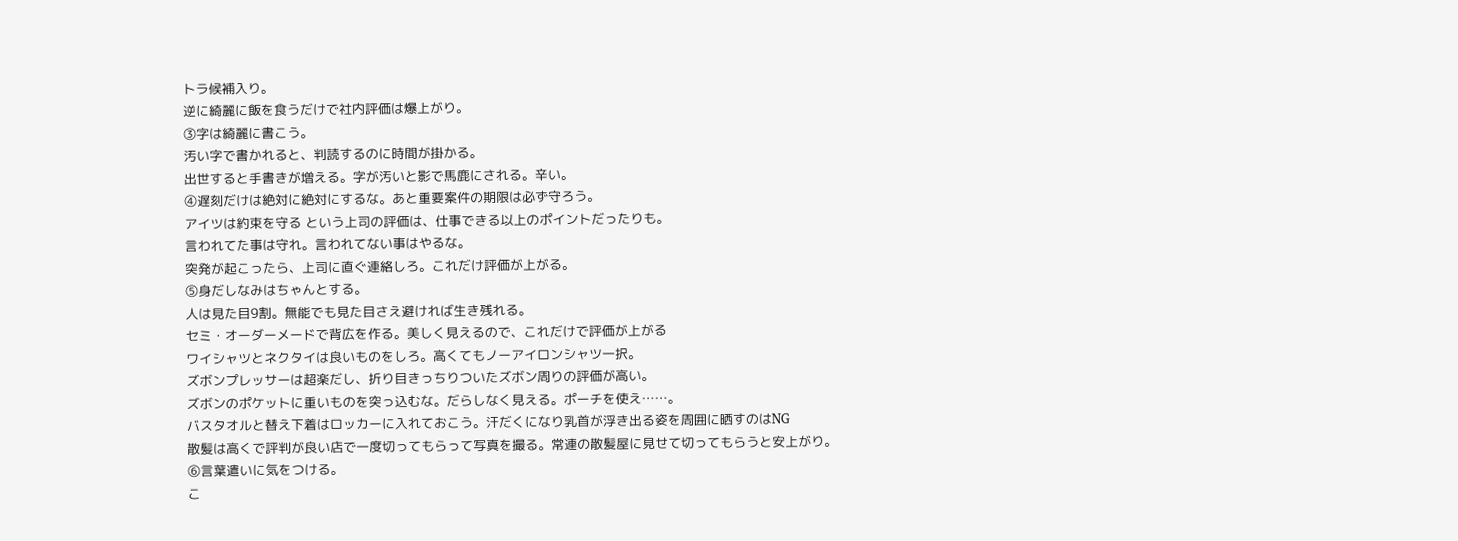トラ候補入り。
逆に綺麗に飯を食うだけで社内評価は爆上がり。
③字は綺麗に書こう。
汚い字で書かれると、判読するのに時間が掛かる。
出世すると手書きが増える。字が汚いと影で馬鹿にされる。辛い。
④遅刻だけは絶対に絶対にするな。あと重要案件の期限は必ず守ろう。
アイツは約束を守る という上司の評価は、仕事できる以上のポイントだったりも。
言われてた事は守れ。言われてない事はやるな。
突発が起こったら、上司に直ぐ連絡しろ。これだけ評価が上がる。
⑤身だしなみはちゃんとする。
人は見た目9割。無能でも見た目さえ避ければ生き残れる。
セミ・オーダーメードで背広を作る。美しく見えるので、これだけで評価が上がる
ワイシャツとネクタイは良いものをしろ。高くてもノーアイロンシャツ一択。
ズボンプレッサーは超楽だし、折り目きっちりついたズボン周りの評価が高い。
ズボンのポケットに重いものを突っ込むな。だらしなく見える。ポーチを使え……。
バスタオルと替え下着はロッカーに入れておこう。汗だくになり乳首が浮き出る姿を周囲に晒すのはNG
散髪は高くで評判が良い店で一度切ってもらって写真を撮る。常連の散髪屋に見せて切ってもらうと安上がり。
⑥言葉遣いに気をつける。
こ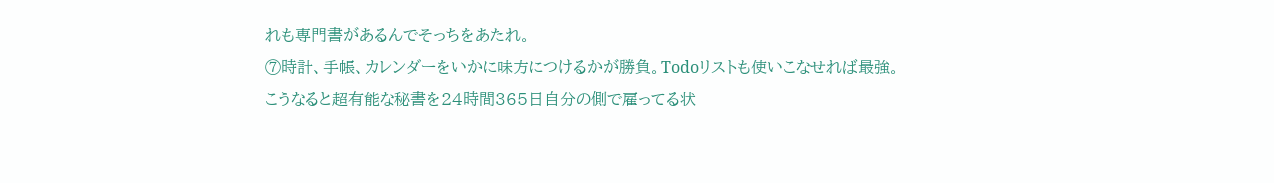れも専門書があるんでそっちをあたれ。
⑦時計、手帳、カレンダーをいかに味方につけるかが勝負。Todoリストも使いこなせれば最強。
こうなると超有能な秘書を24時間365日自分の側で雇ってる状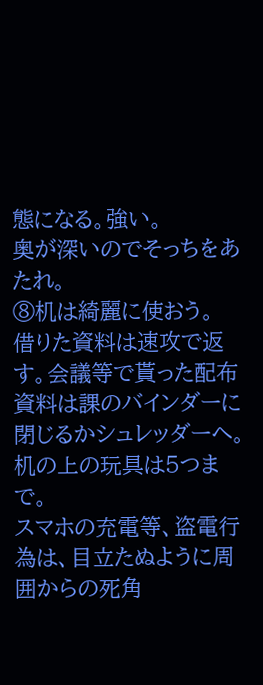態になる。強い。
奥が深いのでそっちをあたれ。
⑧机は綺麗に使おう。
借りた資料は速攻で返す。会議等で貰った配布資料は課のバインダーに閉じるかシュレッダーへ。
机の上の玩具は5つまで。
スマホの充電等、盗電行為は、目立たぬように周囲からの死角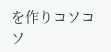を作りコソコソ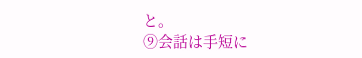と。
⑨会話は手短に